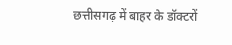छत्तीसगढ़ में बाहर के डॉक्टरों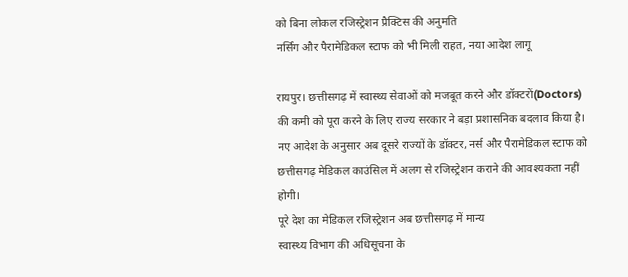को बिना लोकल रजिस्ट्रेशन प्रैक्टिस की अनुमति
नर्सिंग और पैरामेडिकल स्टाफ को भी मिली राहत, नया आदेश लागू

रायपुर। छत्तीसगढ़ में स्वास्थ्य सेवाओं को मजबूत करने और डॉक्टरों(Doctors) की कमी को पूरा करने के लिए राज्य सरकार ने बड़ा प्रशासनिक बदलाव किया है। नए आदेश के अनुसार अब दूसरे राज्यों के डॉक्टर, नर्स और पैरामेडिकल स्टाफ को छत्तीसगढ़ मेडिकल काउंसिल में अलग से रजिस्ट्रेशन कराने की आवश्यकता नहीं होगी।
पूरे देश का मेडिकल रजिस्ट्रेशन अब छत्तीसगढ़ में मान्य
स्वास्थ्य विभाग की अधिसूचना के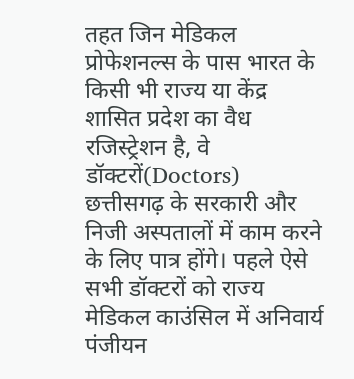तहत जिन मेडिकल प्रोफेशनल्स के पास भारत के किसी भी राज्य या केंद्र शासित प्रदेश का वैध रजिस्ट्रेशन है, वे डॉक्टरों(Doctors) छत्तीसगढ़ के सरकारी और निजी अस्पतालों में काम करने के लिए पात्र होंगे। पहले ऐसे सभी डॉक्टरों को राज्य मेडिकल काउंसिल में अनिवार्य पंजीयन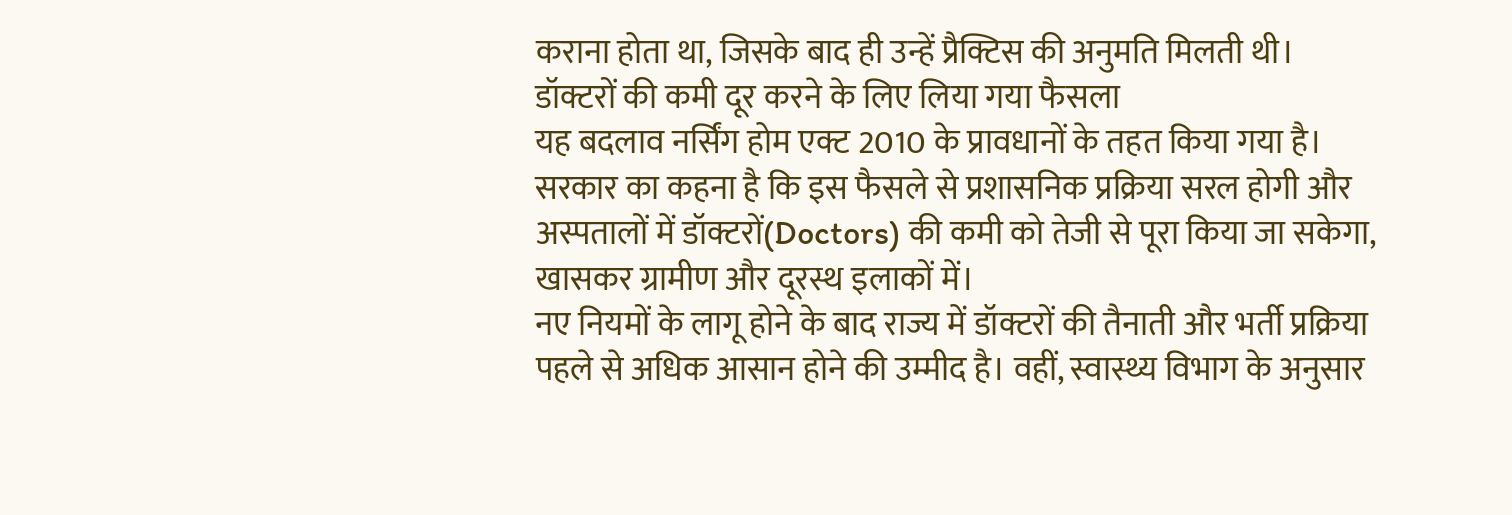कराना होता था, जिसके बाद ही उन्हें प्रैक्टिस की अनुमति मिलती थी।
डॉक्टरों की कमी दूर करने के लिए लिया गया फैसला
यह बदलाव नर्सिंग होम एक्ट 2010 के प्रावधानों के तहत किया गया है। सरकार का कहना है कि इस फैसले से प्रशासनिक प्रक्रिया सरल होगी और अस्पतालों में डॉक्टरों(Doctors) की कमी को तेजी से पूरा किया जा सकेगा, खासकर ग्रामीण और दूरस्थ इलाकों में।
नए नियमों के लागू होने के बाद राज्य में डॉक्टरों की तैनाती और भर्ती प्रक्रिया पहले से अधिक आसान होने की उम्मीद है। वहीं, स्वास्थ्य विभाग के अनुसार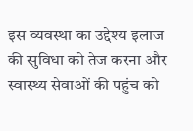इस व्यवस्था का उद्देश्य इलाज की सुविधा को तेज करना और स्वास्थ्य सेवाओं की पहुंच को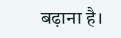बढ़ाना है।